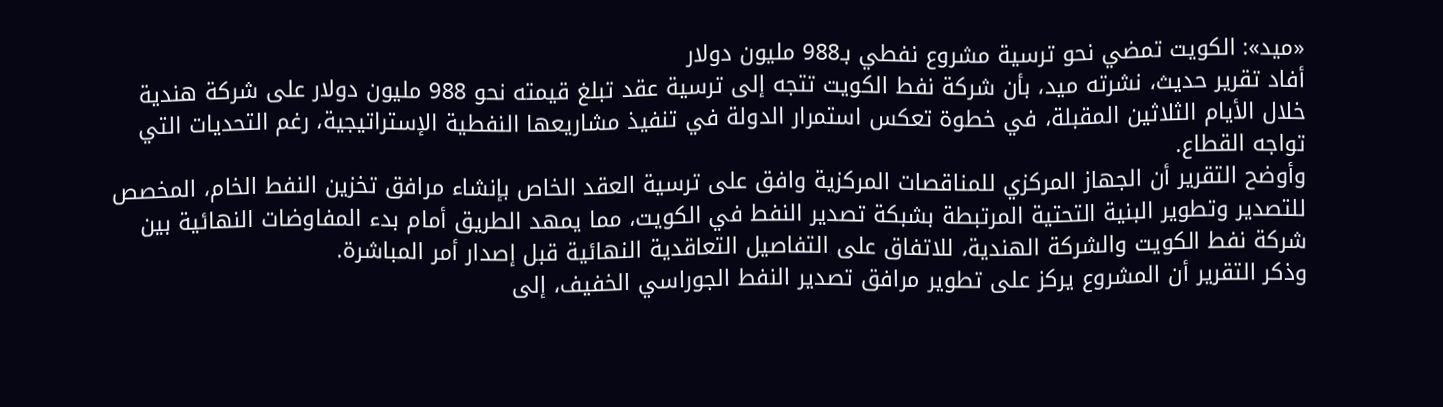«ميد»: الكويت تمضي نحو ترسية مشروع نفطي بـ988 مليون دولار
أفاد تقرير حديث، نشرته ميد، بأن شركة نفط الكويت تتجه إلى ترسية عقد تبلغ قيمته نحو 988 مليون دولار على شركة هندية خلال الأيام الثلاثين المقبلة، في خطوة تعكس استمرار الدولة في تنفيذ مشاريعها النفطية الإستراتيجية، رغم التحديات التي تواجه القطاع.
وأوضح التقرير أن الجهاز المركزي للمناقصات المركزية وافق على ترسية العقد الخاص بإنشاء مرافق تخزين النفط الخام، المخصص للتصدير وتطوير البنية التحتية المرتبطة بشبكة تصدير النفط في الكويت، مما يمهد الطريق أمام بدء المفاوضات النهائية بين شركة نفط الكويت والشركة الهندية، للاتفاق على التفاصيل التعاقدية النهائية قبل إصدار أمر المباشرة.
وذكر التقرير أن المشروع يركز على تطوير مرافق تصدير النفط الجوراسي الخفيف، إلى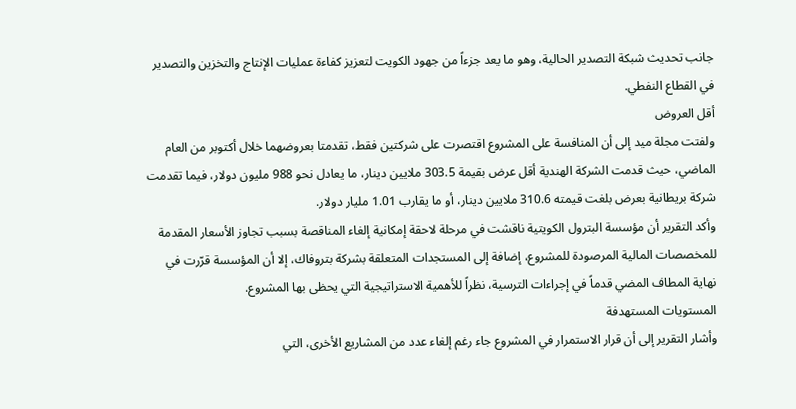جانب تحديث شبكة التصدير الحالية، وهو ما يعد جزءاً من جهود الكويت لتعزيز كفاءة عمليات الإنتاج والتخزين والتصدير في القطاع النفطي.
أقل العروض
ولفتت مجلة ميد إلى أن المنافسة على المشروع اقتصرت على شركتين فقط، تقدمتا بعروضهما خلال أكتوبر من العام الماضي، حيث قدمت الشركة الهندية أقل عرض بقيمة 303.5 ملايين دينار، ما يعادل نحو 988 مليون دولار، فيما تقدمت شركة بريطانية بعرض بلغت قيمته 310.6 ملايين دينار، أو ما يقارب 1.01 مليار دولار.
وأكد التقرير أن مؤسسة البترول الكويتية ناقشت في مرحلة لاحقة إمكانية إلغاء المناقصة بسبب تجاوز الأسعار المقدمة للمخصصات المالية المرصودة للمشروع، إضافة إلى المستجدات المتعلقة بشركة بتروفاك، إلا أن المؤسسة قرّرت في نهاية المطاف المضي قدماً في إجراءات الترسية، نظراً للأهمية الاستراتيجية التي يحظى بها المشروع.
المستويات المستهدفة
وأشار التقرير إلى أن قرار الاستمرار في المشروع جاء رغم إلغاء عدد من المشاريع الأخرى، التي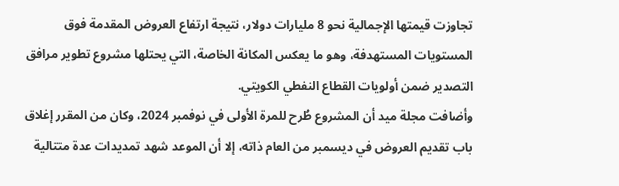تجاوزت قيمتها الإجمالية نحو 8 مليارات دولار، نتيجة ارتفاع العروض المقدمة فوق المستويات المستهدفة، وهو ما يعكس المكانة الخاصة، التي يحتلها مشروع تطوير مرافق التصدير ضمن أولويات القطاع النفطي الكويتي.
وأضافت مجلة ميد أن المشروع طُرح للمرة الأولى في نوفمبر 2024، وكان من المقرر إغلاق باب تقديم العروض في ديسمبر من العام ذاته، إلا أن الموعد شهد تمديدات عدة متتالية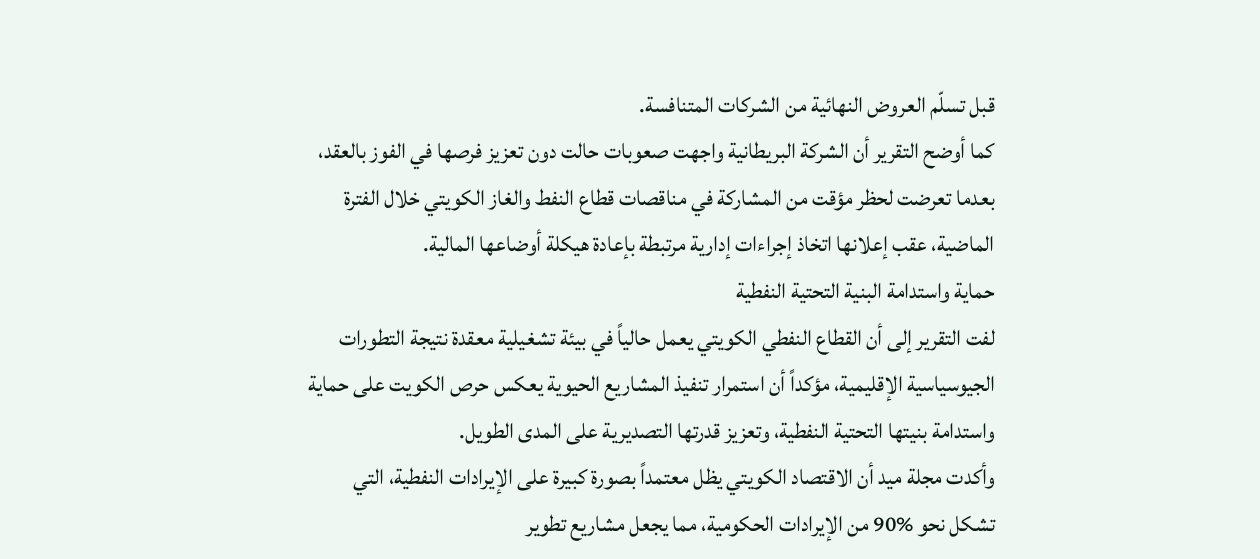قبل تسلّم العروض النهائية من الشركات المتنافسة.
كما أوضح التقرير أن الشركة البريطانية واجهت صعوبات حالت دون تعزيز فرصها في الفوز بالعقد، بعدما تعرضت لحظر مؤقت من المشاركة في مناقصات قطاع النفط والغاز الكويتي خلال الفترة الماضية، عقب إعلانها اتخاذ إجراءات إدارية مرتبطة بإعادة هيكلة أوضاعها المالية.
حماية واستدامة البنية التحتية النفطية
لفت التقرير إلى أن القطاع النفطي الكويتي يعمل حالياً في بيئة تشغيلية معقدة نتيجة التطورات الجيوسياسية الإقليمية، مؤكداً أن استمرار تنفيذ المشاريع الحيوية يعكس حرص الكويت على حماية واستدامة بنيتها التحتية النفطية، وتعزيز قدرتها التصديرية على المدى الطويل.
وأكدت مجلة ميد أن الاقتصاد الكويتي يظل معتمداً بصورة كبيرة على الإيرادات النفطية، التي تشكل نحو %90 من الإيرادات الحكومية، مما يجعل مشاريع تطوير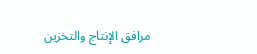مرافق الإنتاج والتخزين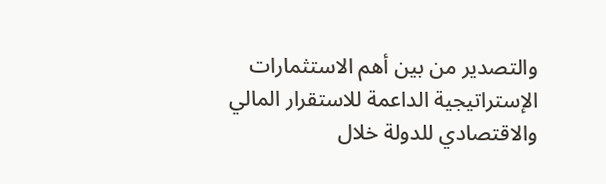والتصدير من بين أهم الاستثمارات الإستراتيجية الداعمة للاستقرار المالي والاقتصادي للدولة خلال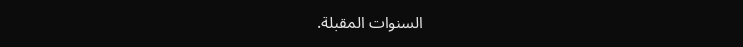السنوات المقبلة.